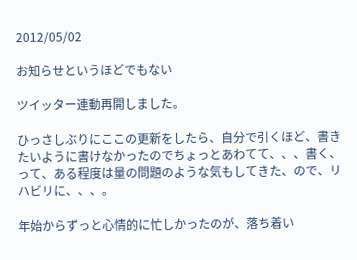2012/05/02

お知らせというほどでもない

ツイッター連動再開しました。

ひっさしぶりにここの更新をしたら、自分で引くほど、書きたいように書けなかったのでちょっとあわてて、、、書く、って、ある程度は量の問題のような気もしてきた、ので、リハビリに、、、。

年始からずっと心情的に忙しかったのが、落ち着い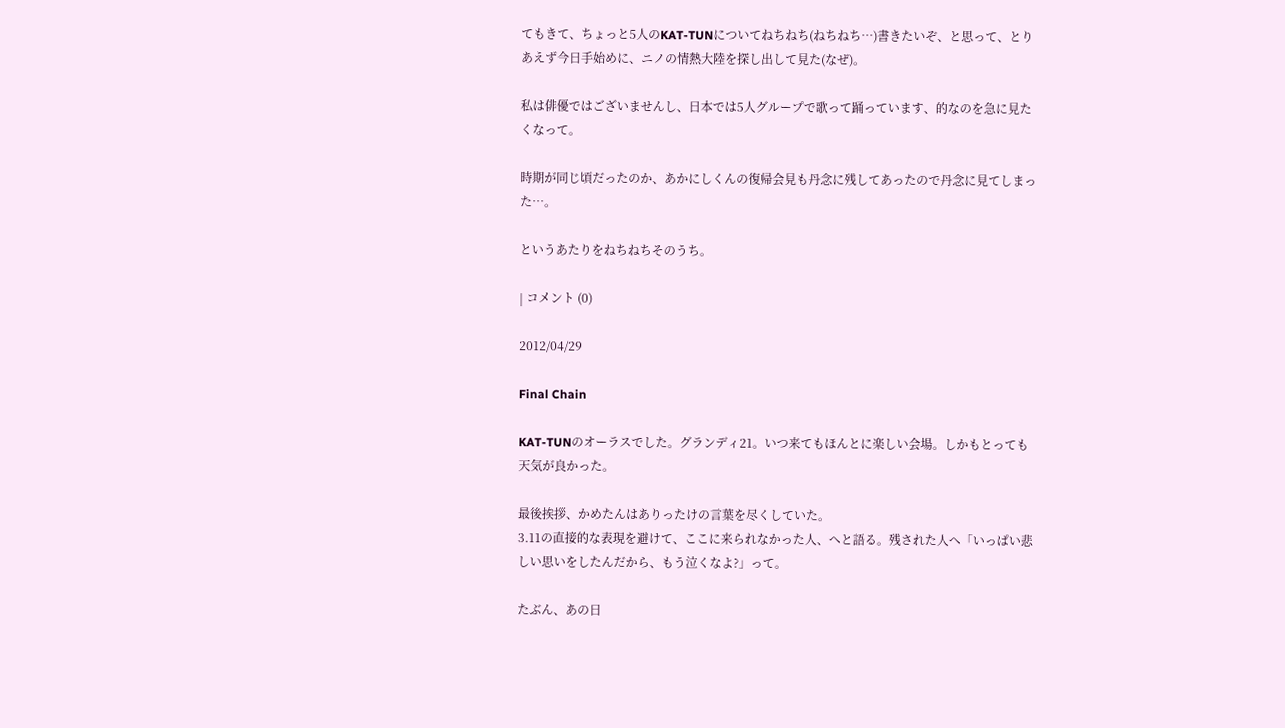てもきて、ちょっと5人のKAT-TUNについてねちねち(ねちねち…)書きたいぞ、と思って、とりあえず今日手始めに、ニノの情熱大陸を探し出して見た(なぜ)。

私は俳優ではございませんし、日本では5人グループで歌って踊っています、的なのを急に見たくなって。

時期が同じ頃だったのか、あかにしくんの復帰会見も丹念に残してあったので丹念に見てしまった…。

というあたりをねちねちそのうち。

| コメント (0)

2012/04/29

Final Chain

KAT-TUNのオーラスでした。グランディ21。いつ来てもほんとに楽しい会場。しかもとっても天気が良かった。

最後挨拶、かめたんはありったけの言葉を尽くしていた。
3.11の直接的な表現を避けて、ここに来られなかった人、へと語る。残された人へ「いっぱい悲しい思いをしたんだから、もう泣くなよ?」って。

たぶん、あの日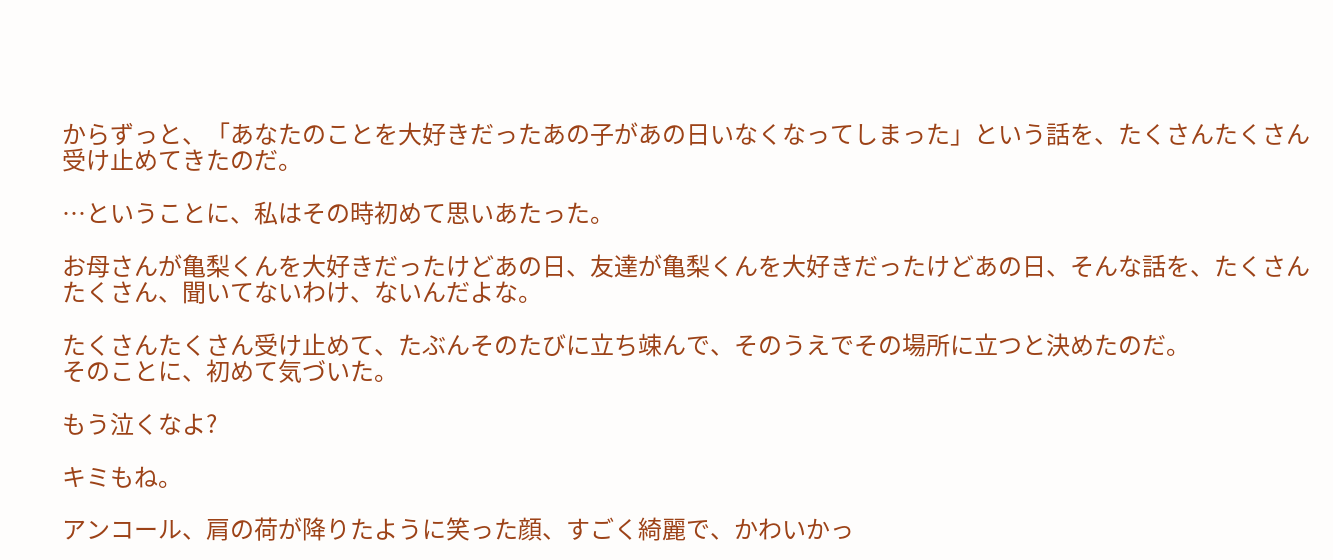からずっと、「あなたのことを大好きだったあの子があの日いなくなってしまった」という話を、たくさんたくさん受け止めてきたのだ。

…ということに、私はその時初めて思いあたった。

お母さんが亀梨くんを大好きだったけどあの日、友達が亀梨くんを大好きだったけどあの日、そんな話を、たくさんたくさん、聞いてないわけ、ないんだよな。

たくさんたくさん受け止めて、たぶんそのたびに立ち竦んで、そのうえでその場所に立つと決めたのだ。
そのことに、初めて気づいた。

もう泣くなよ?

キミもね。

アンコール、肩の荷が降りたように笑った顔、すごく綺麗で、かわいかっ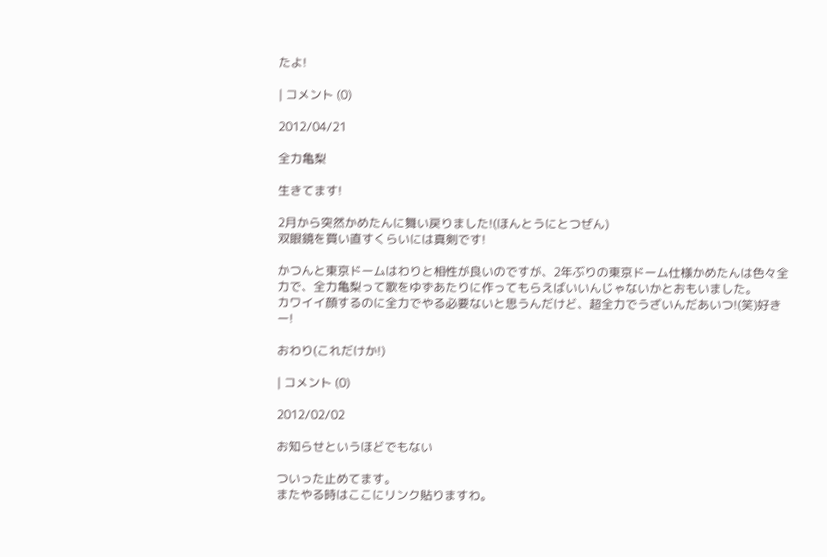たよ!

| コメント (0)

2012/04/21

全力亀梨

生きてます!

2月から突然かめたんに舞い戻りました!(ほんとうにとつぜん)
双眼鏡を買い直すくらいには真剣です!

かつんと東京ドームはわりと相性が良いのですが、2年ぶりの東京ドーム仕様かめたんは色々全力で、全力亀梨って歌をゆずあたりに作ってもらえばいいんじゃないかとおもいました。
カワイイ顔するのに全力でやる必要ないと思うんだけど、超全力でうざいんだあいつ!(笑)好きー!

おわり(これだけか!)

| コメント (0)

2012/02/02

お知らせというほどでもない

ついった止めてます。
またやる時はここにリンク貼りますわ。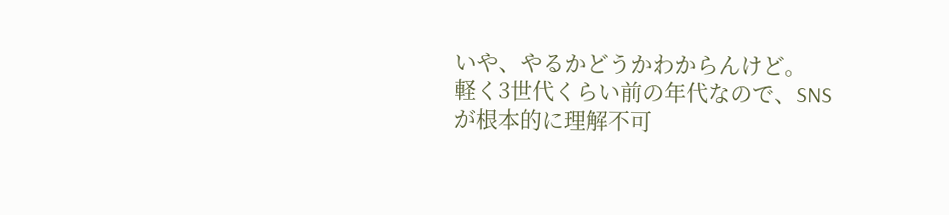いや、やるかどうかわからんけど。
軽く3世代くらい前の年代なので、SNSが根本的に理解不可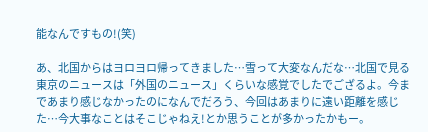能なんですもの!(笑)

あ、北国からはヨロヨロ帰ってきました…雪って大変なんだな…北国で見る東京のニュースは「外国のニュース」くらいな感覚でしたでござるよ。今まであまり感じなかったのになんでだろう、今回はあまりに遠い距離を感じた…今大事なことはそこじゃねえ!とか思うことが多かったかもー。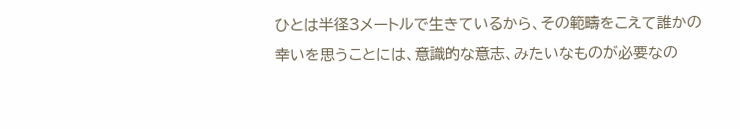ひとは半径3メートルで生きているから、その範疇をこえて誰かの幸いを思うことには、意識的な意志、みたいなものが必要なの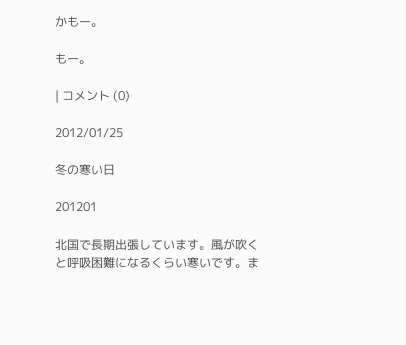かもー。

もー。

| コメント (0)

2012/01/25

冬の寒い日

201201

北国で長期出張しています。風が吹くと呼吸困難になるくらい寒いです。ま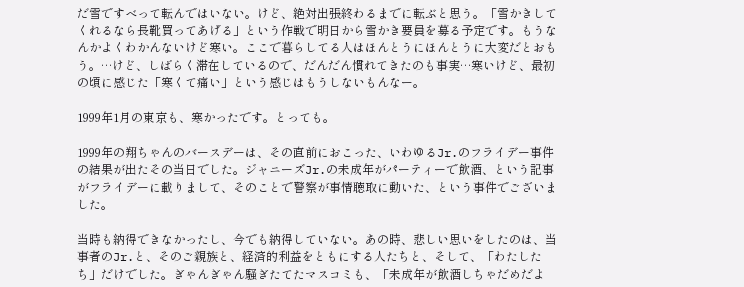だ雪ですべって転んではいない。けど、絶対出張終わるまでに転ぶと思う。「雪かきしてくれるなら長靴買ってあげる」という作戦で明日から雪かき要員を募る予定です。もうなんかよくわかんないけど寒い。ここで暮らしてる人はほんとうにほんとうに大変だとおもう。…けど、しばらく滞在しているので、だんだん慣れてきたのも事実…寒いけど、最初の頃に感じた「寒くて痛い」という感じはもうしないもんなー。

1999年1月の東京も、寒かったです。とっても。

1999年の翔ちゃんのバースデーは、その直前におこった、いわゆるJr.のフライデー事件の結果が出たその当日でした。ジャニーズJr.の未成年がパーティーで飲酒、という記事がフライデーに載りまして、そのことで警察が事情聴取に動いた、という事件でございました。

当時も納得できなかったし、今でも納得していない。あの時、悲しい思いをしたのは、当事者のJr.と、そのご親族と、経済的利益をともにする人たちと、そして、「わたしたち」だけでした。ぎゃんぎゃん騒ぎたてたマスコミも、「未成年が飲酒しちゃだめだよ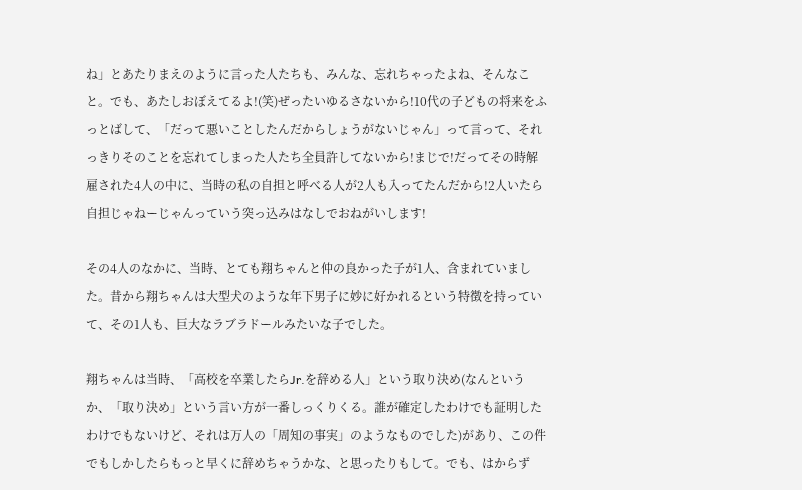ね」とあたりまえのように言った人たちも、みんな、忘れちゃったよね、そんなこと。でも、あたしおぼえてるよ!(笑)ぜったいゆるさないから!10代の子どもの将来をふっとばして、「だって悪いことしたんだからしょうがないじゃん」って言って、それっきりそのことを忘れてしまった人たち全員許してないから!まじで!だってその時解雇された4人の中に、当時の私の自担と呼べる人が2人も入ってたんだから!2人いたら自担じゃねーじゃんっていう突っ込みはなしでおねがいします!

その4人のなかに、当時、とても翔ちゃんと仲の良かった子が1人、含まれていました。昔から翔ちゃんは大型犬のような年下男子に妙に好かれるという特徴を持っていて、その1人も、巨大なラブラドールみたいな子でした。

翔ちゃんは当時、「高校を卒業したらJr.を辞める人」という取り決め(なんというか、「取り決め」という言い方が一番しっくりくる。誰が確定したわけでも証明したわけでもないけど、それは万人の「周知の事実」のようなものでした)があり、この件でもしかしたらもっと早くに辞めちゃうかな、と思ったりもして。でも、はからず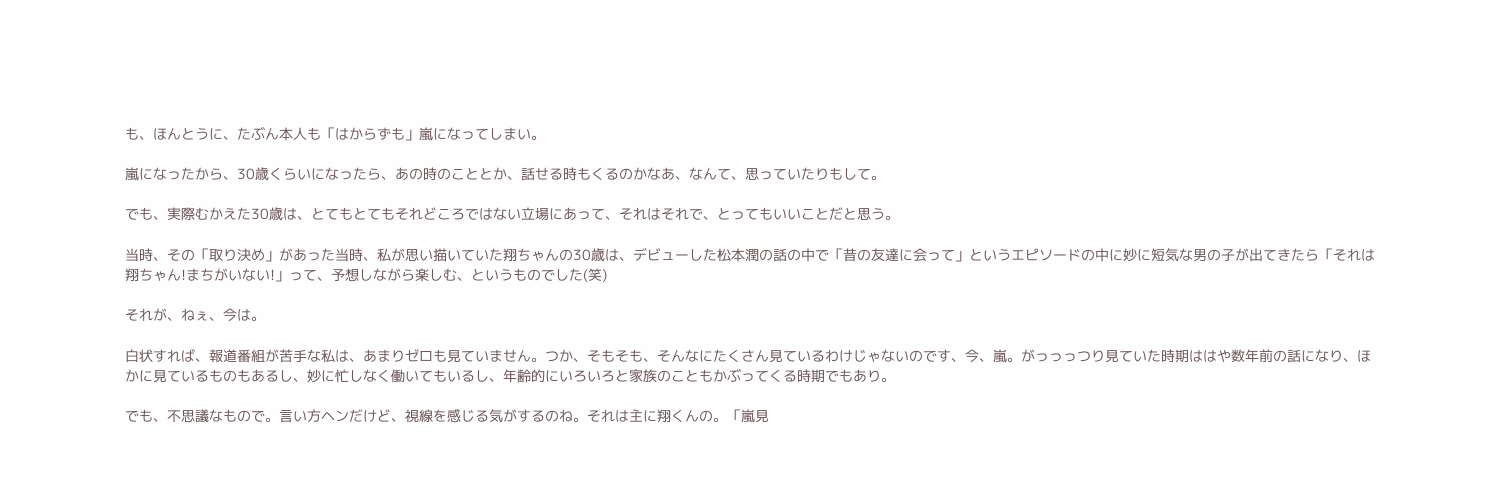も、ほんとうに、たぶん本人も「はからずも」嵐になってしまい。

嵐になったから、30歳くらいになったら、あの時のこととか、話せる時もくるのかなあ、なんて、思っていたりもして。

でも、実際むかえた30歳は、とてもとてもそれどころではない立場にあって、それはそれで、とってもいいことだと思う。

当時、その「取り決め」があった当時、私が思い描いていた翔ちゃんの30歳は、デビューした松本潤の話の中で「昔の友達に会って」というエピソードの中に妙に短気な男の子が出てきたら「それは翔ちゃん!まちがいない!」って、予想しながら楽しむ、というものでした(笑)

それが、ねぇ、今は。

白状すれば、報道番組が苦手な私は、あまりゼロも見ていません。つか、そもそも、そんなにたくさん見ているわけじゃないのです、今、嵐。がっっっつり見ていた時期ははや数年前の話になり、ほかに見ているものもあるし、妙に忙しなく働いてもいるし、年齢的にいろいろと家族のこともかぶってくる時期でもあり。

でも、不思議なもので。言い方ヘンだけど、視線を感じる気がするのね。それは主に翔くんの。「嵐見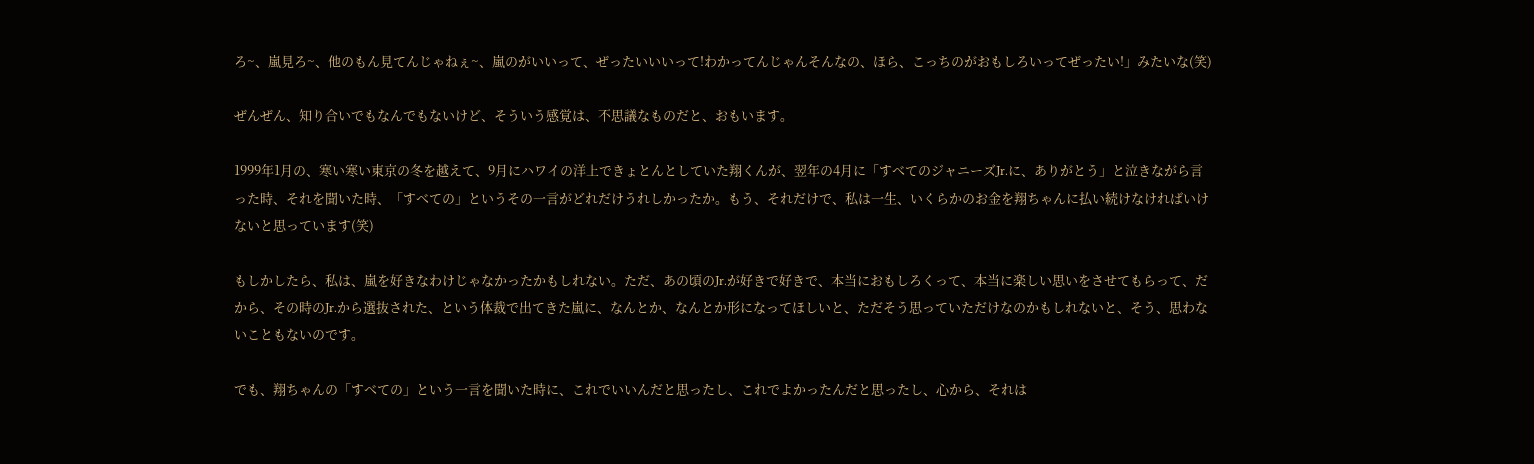ろ~、嵐見ろ~、他のもん見てんじゃねぇ~、嵐のがいいって、ぜったいいいって!わかってんじゃんそんなの、ほら、こっちのがおもしろいってぜったい!」みたいな(笑)

ぜんぜん、知り合いでもなんでもないけど、そういう感覚は、不思議なものだと、おもいます。

1999年1月の、寒い寒い東京の冬を越えて、9月にハワイの洋上できょとんとしていた翔くんが、翌年の4月に「すべてのジャニーズJr.に、ありがとう」と泣きながら言った時、それを聞いた時、「すべての」というその一言がどれだけうれしかったか。もう、それだけで、私は一生、いくらかのお金を翔ちゃんに払い続けなければいけないと思っています(笑)

もしかしたら、私は、嵐を好きなわけじゃなかったかもしれない。ただ、あの頃のJr.が好きで好きで、本当におもしろくって、本当に楽しい思いをさせてもらって、だから、その時のJr.から選抜された、という体裁で出てきた嵐に、なんとか、なんとか形になってほしいと、ただそう思っていただけなのかもしれないと、そう、思わないこともないのです。

でも、翔ちゃんの「すべての」という一言を聞いた時に、これでいいんだと思ったし、これでよかったんだと思ったし、心から、それは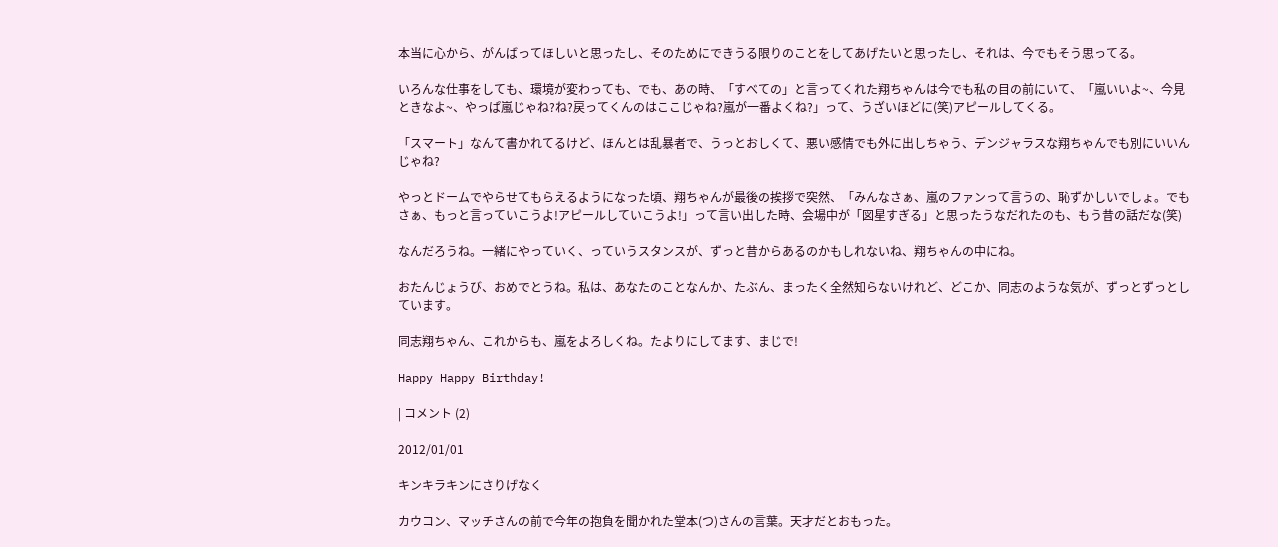本当に心から、がんばってほしいと思ったし、そのためにできうる限りのことをしてあげたいと思ったし、それは、今でもそう思ってる。

いろんな仕事をしても、環境が変わっても、でも、あの時、「すべての」と言ってくれた翔ちゃんは今でも私の目の前にいて、「嵐いいよ~、今見ときなよ~、やっぱ嵐じゃね?ね?戻ってくんのはここじゃね?嵐が一番よくね?」って、うざいほどに(笑)アピールしてくる。

「スマート」なんて書かれてるけど、ほんとは乱暴者で、うっとおしくて、悪い感情でも外に出しちゃう、デンジャラスな翔ちゃんでも別にいいんじゃね?

やっとドームでやらせてもらえるようになった頃、翔ちゃんが最後の挨拶で突然、「みんなさぁ、嵐のファンって言うの、恥ずかしいでしょ。でもさぁ、もっと言っていこうよ!アピールしていこうよ!」って言い出した時、会場中が「図星すぎる」と思ったうなだれたのも、もう昔の話だな(笑)

なんだろうね。一緒にやっていく、っていうスタンスが、ずっと昔からあるのかもしれないね、翔ちゃんの中にね。

おたんじょうび、おめでとうね。私は、あなたのことなんか、たぶん、まったく全然知らないけれど、どこか、同志のような気が、ずっとずっとしています。

同志翔ちゃん、これからも、嵐をよろしくね。たよりにしてます、まじで!

Happy Happy Birthday!

| コメント (2)

2012/01/01

キンキラキンにさりげなく

カウコン、マッチさんの前で今年の抱負を聞かれた堂本(つ)さんの言葉。天才だとおもった。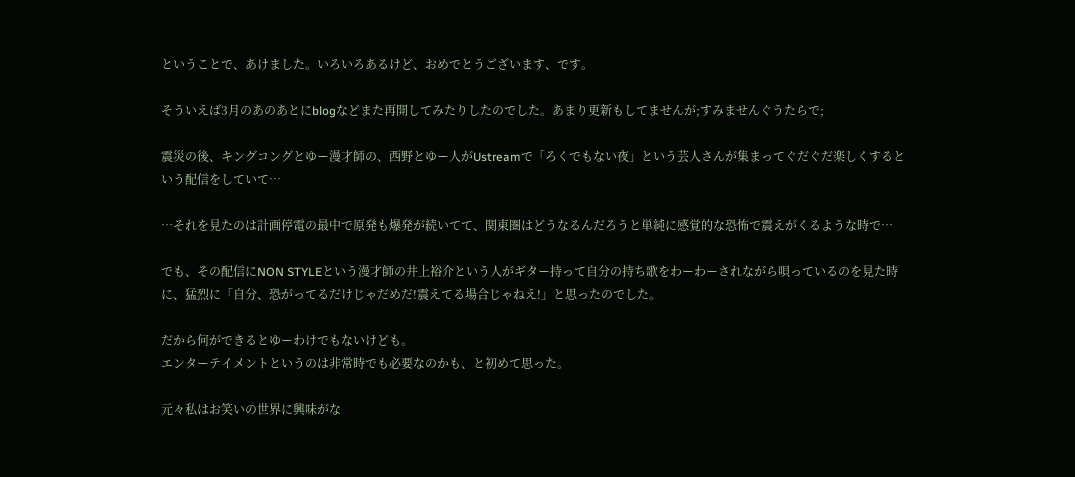ということで、あけました。いろいろあるけど、おめでとうございます、です。

そういえば3月のあのあとにblogなどまた再開してみたりしたのでした。あまり更新もしてませんが;すみませんぐうたらで;

震災の後、キングコングとゆー漫才師の、西野とゆー人がUstreamで「ろくでもない夜」という芸人さんが集まってぐだぐだ楽しくするという配信をしていて…

…それを見たのは計画停電の最中で原発も爆発が続いてて、関東圏はどうなるんだろうと単純に感覚的な恐怖で震えがくるような時で…

でも、その配信にNON STYLEという漫才師の井上裕介という人がギター持って自分の持ち歌をわーわーされながら唄っているのを見た時に、猛烈に「自分、恐がってるだけじゃだめだ!震えてる場合じゃねえ!」と思ったのでした。

だから何ができるとゆーわけでもないけども。
エンターテイメントというのは非常時でも必要なのかも、と初めて思った。

元々私はお笑いの世界に興味がな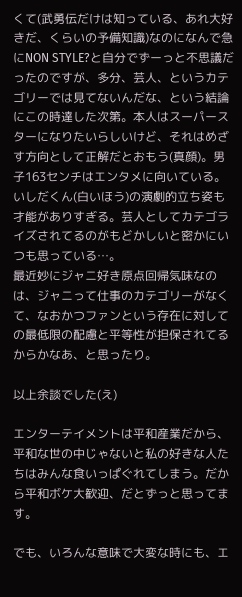くて(武勇伝だけは知っている、あれ大好きだ、くらいの予備知識)なのになんで急にNON STYLE?と自分でずーっと不思議だったのですが、多分、芸人、というカテゴリーでは見てないんだな、という結論にこの時達した次第。本人はスーパースターになりたいらしいけど、それはめざす方向として正解だとおもう(真顔)。男子163センチはエンタメに向いている。いしだくん(白いほう)の演劇的立ち姿も才能がありすぎる。芸人としてカテゴライズされてるのがもどかしいと密かにいつも思っている…。
最近妙にジャニ好き原点回帰気味なのは、ジャニって仕事のカテゴリーがなくて、なおかつファンという存在に対しての最低限の配慮と平等性が担保されてるからかなあ、と思ったり。

以上余談でした(え)

エンターテイメントは平和産業だから、平和な世の中じゃないと私の好きな人たちはみんな食いっぱぐれてしまう。だから平和ボケ大歓迎、だとずっと思ってます。

でも、いろんな意味で大変な時にも、エ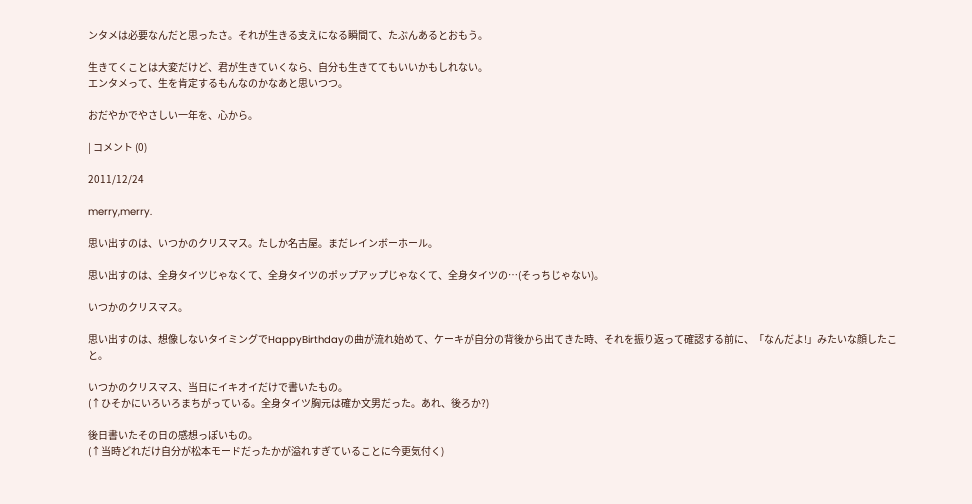ンタメは必要なんだと思ったさ。それが生きる支えになる瞬間て、たぶんあるとおもう。

生きてくことは大変だけど、君が生きていくなら、自分も生きててもいいかもしれない。
エンタメって、生を肯定するもんなのかなあと思いつつ。

おだやかでやさしい一年を、心から。

| コメント (0)

2011/12/24

merry,merry.

思い出すのは、いつかのクリスマス。たしか名古屋。まだレインボーホール。

思い出すのは、全身タイツじゃなくて、全身タイツのポップアップじゃなくて、全身タイツの…(そっちじゃない)。

いつかのクリスマス。

思い出すのは、想像しないタイミングでHappyBirthdayの曲が流れ始めて、ケーキが自分の背後から出てきた時、それを振り返って確認する前に、「なんだよ!」みたいな顔したこと。

いつかのクリスマス、当日にイキオイだけで書いたもの。
(↑ひそかにいろいろまちがっている。全身タイツ胸元は確か文男だった。あれ、後ろか?)

後日書いたその日の感想っぽいもの。
(↑当時どれだけ自分が松本モードだったかが溢れすぎていることに今更気付く)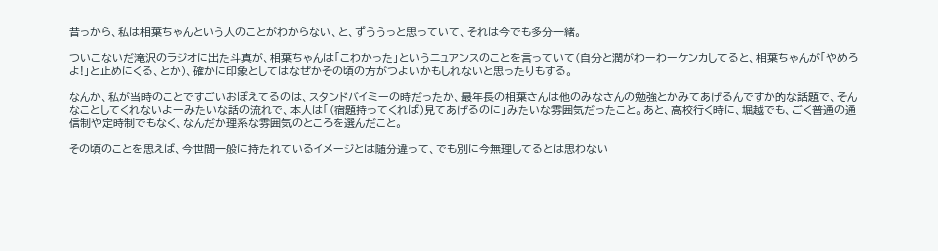昔っから、私は相葉ちゃんという人のことがわからない、と、ずううっと思っていて、それは今でも多分一緒。

ついこないだ滝沢のラジオに出た斗真が、相葉ちゃんは「こわかった」というニュアンスのことを言っていて(自分と潤がわーわーケンカしてると、相葉ちゃんが「やめろよ!」と止めにくる、とか)、確かに印象としてはなぜかその頃の方がつよいかもしれないと思ったりもする。

なんか、私が当時のことですごいおぼえてるのは、スタンドバイミーの時だったか、最年長の相葉さんは他のみなさんの勉強とかみてあげるんですか的な話題で、そんなことしてくれないよーみたいな話の流れで、本人は「(宿題持ってくれば)見てあげるのに」みたいな雰囲気だったこと。あと、高校行く時に、堀越でも、ごく普通の通信制や定時制でもなく、なんだか理系な雰囲気のところを選んだこと。

その頃のことを思えば、今世間一般に持たれているイメージとは随分違って、でも別に今無理してるとは思わない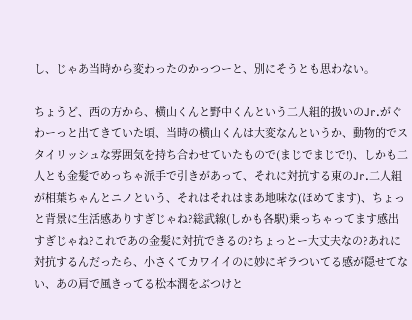し、じゃあ当時から変わったのかっつーと、別にそうとも思わない。

ちょうど、西の方から、横山くんと野中くんという二人組的扱いのJr.がぐわーっと出てきていた頃、当時の横山くんは大変なんというか、動物的でスタイリッシュな雰囲気を持ち合わせていたもので(まじでまじで!)、しかも二人とも金髪でめっちゃ派手で引きがあって、それに対抗する東のJr.二人組が相葉ちゃんとニノという、それはそれはまあ地味な(ほめてます)、ちょっと背景に生活感ありすぎじゃね?総武線(しかも各駅)乗っちゃってます感出すぎじゃね?これであの金髪に対抗できるの?ちょっとー大丈夫なの?あれに対抗するんだったら、小さくてカワイイのに妙にギラついてる感が隠せてない、あの肩で風きってる松本潤をぶつけと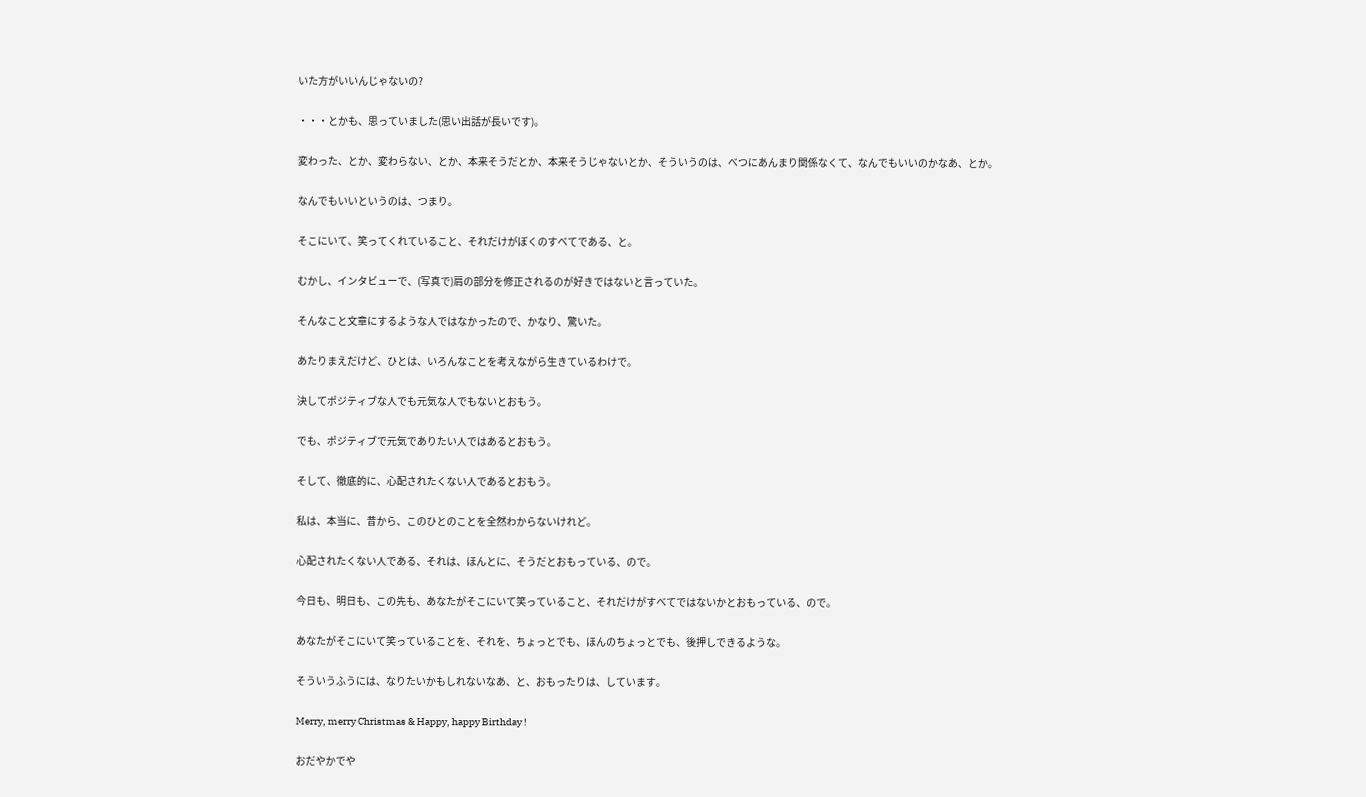いた方がいいんじゃないの?

・・・とかも、思っていました(思い出話が長いです)。

変わった、とか、変わらない、とか、本来そうだとか、本来そうじゃないとか、そういうのは、べつにあんまり関係なくて、なんでもいいのかなあ、とか。

なんでもいいというのは、つまり。

そこにいて、笑ってくれていること、それだけがぼくのすべてである、と。

むかし、インタビューで、(写真で)肩の部分を修正されるのが好きではないと言っていた。

そんなこと文章にするような人ではなかったので、かなり、驚いた。

あたりまえだけど、ひとは、いろんなことを考えながら生きているわけで。

決してポジティブな人でも元気な人でもないとおもう。

でも、ポジティブで元気でありたい人ではあるとおもう。

そして、徹底的に、心配されたくない人であるとおもう。

私は、本当に、昔から、このひとのことを全然わからないけれど。

心配されたくない人である、それは、ほんとに、そうだとおもっている、ので。

今日も、明日も、この先も、あなたがそこにいて笑っていること、それだけがすべてではないかとおもっている、ので。

あなたがそこにいて笑っていることを、それを、ちょっとでも、ほんのちょっとでも、後押しできるような。

そういうふうには、なりたいかもしれないなあ、と、おもったりは、しています。

Merry, merry Christmas & Happy, happy Birthday !

おだやかでや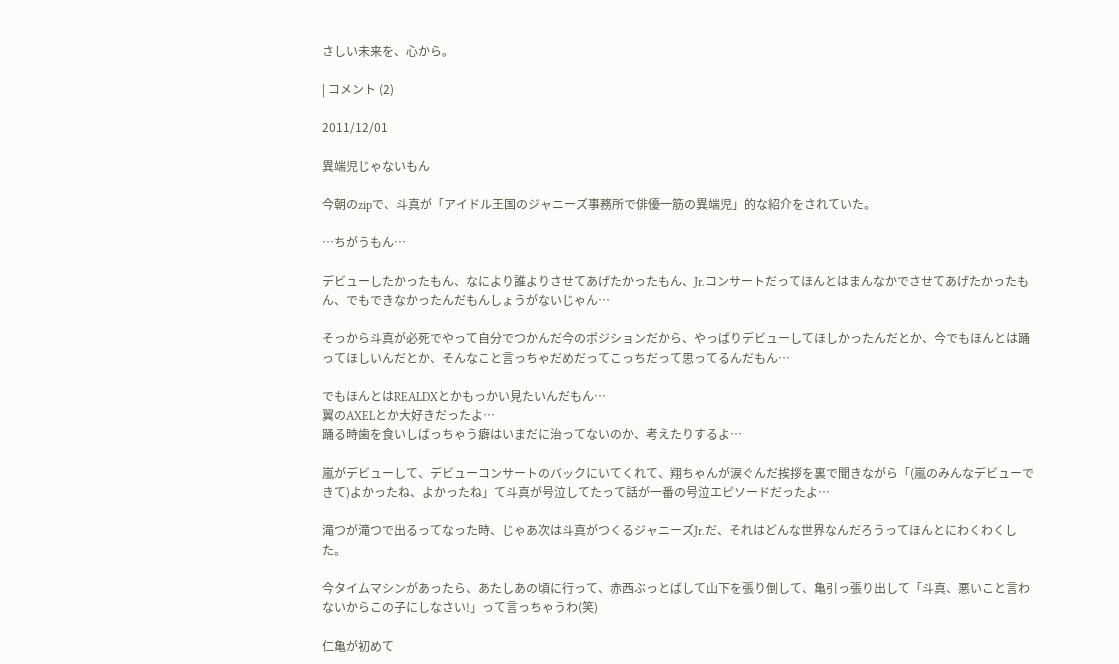さしい未来を、心から。

| コメント (2)

2011/12/01

異端児じゃないもん

今朝のzipで、斗真が「アイドル王国のジャニーズ事務所で俳優一筋の異端児」的な紹介をされていた。

…ちがうもん…

デビューしたかったもん、なにより誰よりさせてあげたかったもん、Jr.コンサートだってほんとはまんなかでさせてあげたかったもん、でもできなかったんだもんしょうがないじゃん…

そっから斗真が必死でやって自分でつかんだ今のポジションだから、やっぱりデビューしてほしかったんだとか、今でもほんとは踊ってほしいんだとか、そんなこと言っちゃだめだってこっちだって思ってるんだもん…

でもほんとはREALDXとかもっかい見たいんだもん…
翼のAXELとか大好きだったよ…
踊る時歯を食いしばっちゃう癖はいまだに治ってないのか、考えたりするよ…

嵐がデビューして、デビューコンサートのバックにいてくれて、翔ちゃんが涙ぐんだ挨拶を裏で聞きながら「(嵐のみんなデビューできて)よかったね、よかったね」て斗真が号泣してたって話が一番の号泣エピソードだったよ…

滝つが滝つで出るってなった時、じゃあ次は斗真がつくるジャニーズJr.だ、それはどんな世界なんだろうってほんとにわくわくした。

今タイムマシンがあったら、あたしあの頃に行って、赤西ぶっとばして山下を張り倒して、亀引っ張り出して「斗真、悪いこと言わないからこの子にしなさい!」って言っちゃうわ(笑)

仁亀が初めて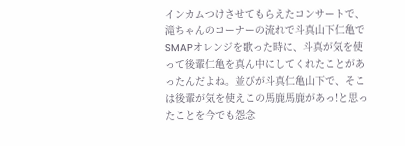インカムつけさせてもらえたコンサートで、滝ちゃんのコーナーの流れで斗真山下仁亀でSMAPオレンジを歌った時に、斗真が気を使って後輩仁亀を真ん中にしてくれたことがあったんだよね。並びが斗真仁亀山下で、そこは後輩が気を使えこの馬鹿馬鹿があっ!と思ったことを今でも怨念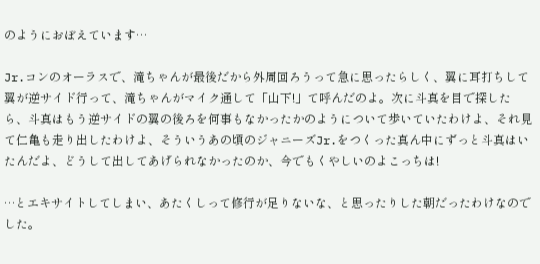のようにおぼえています…

Jr.コンのオーラスで、滝ちゃんが最後だから外周回ろうって急に思ったらしく、翼に耳打ちして翼が逆サイド行って、滝ちゃんがマイク通して「山下!」て呼んだのよ。次に斗真を目で探したら、斗真はもう逆サイドの翼の後ろを何事もなかったかのようについて歩いていたわけよ、それ見て仁亀も走り出したわけよ、そういうあの頃のジャニーズJr.をつくった真ん中にずっと斗真はいたんだよ、どうして出してあげられなかったのか、今でもくやしいのよこっちは!

…とエキサイトしてしまい、あたくしって修行が足りないな、と思ったりした朝だったわけなのでした。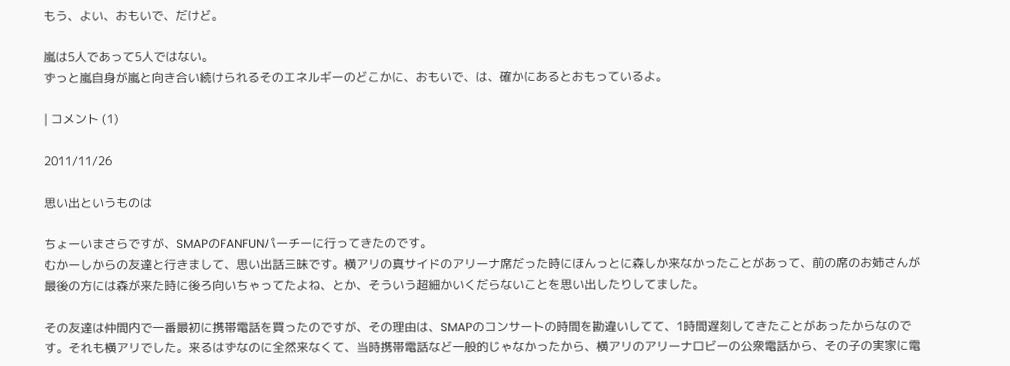もう、よい、おもいで、だけど。

嵐は5人であって5人ではない。
ずっと嵐自身が嵐と向き合い続けられるそのエネルギーのどこかに、おもいで、は、確かにあるとおもっているよ。

| コメント (1)

2011/11/26

思い出というものは

ちょーいまさらですが、SMAPのFANFUNパーチーに行ってきたのです。
むかーしからの友達と行きまして、思い出話三昧です。横アリの真サイドのアリーナ席だった時にほんっとに森しか来なかったことがあって、前の席のお姉さんが最後の方には森が来た時に後ろ向いちゃってたよね、とか、そういう超細かいくだらないことを思い出したりしてました。

その友達は仲間内で一番最初に携帯電話を買ったのですが、その理由は、SMAPのコンサートの時間を勘違いしてて、1時間遅刻してきたことがあったからなのです。それも横アリでした。来るはずなのに全然来なくて、当時携帯電話など一般的じゃなかったから、横アリのアリーナロビーの公衆電話から、その子の実家に電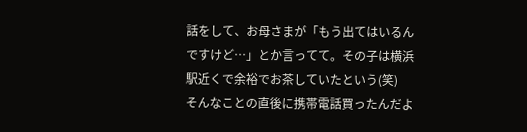話をして、お母さまが「もう出てはいるんですけど…」とか言ってて。その子は横浜駅近くで余裕でお茶していたという(笑)
そんなことの直後に携帯電話買ったんだよ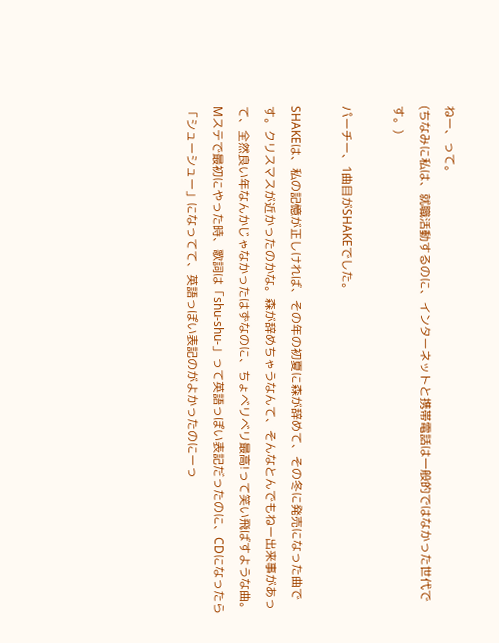ねー、って。
(ちなみに私は、就職活動するのに、インターネットと携帯電話は一般的ではなかった世代です。)

パーチー、1曲目がSHAKEでした。

SHAKEは、私の記憶が正しければ、その年の初夏に森が辞めて、その冬に発売になった曲です。クリスマスが近かったのかな。森が辞めちゃうなんて、そんなとんでもねー出来事があって、全然良い年なんかじゃなかったはずなのに、ちょベリベリ最高!って笑い飛ばすような曲。Mステで最初にやった時、歌詞は「shu-shu-」って英語っぽい表記だったのに、CDになったら「シューシュー」になってて、英語っぽい表記のがよかったのにーっ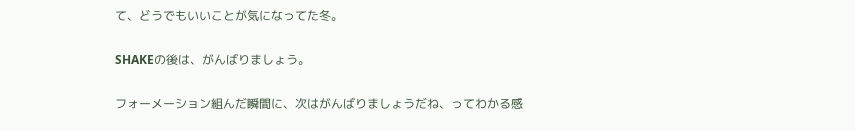て、どうでもいいことが気になってた冬。

SHAKEの後は、がんばりましょう。

フォーメーション組んだ瞬間に、次はがんばりましょうだね、ってわかる感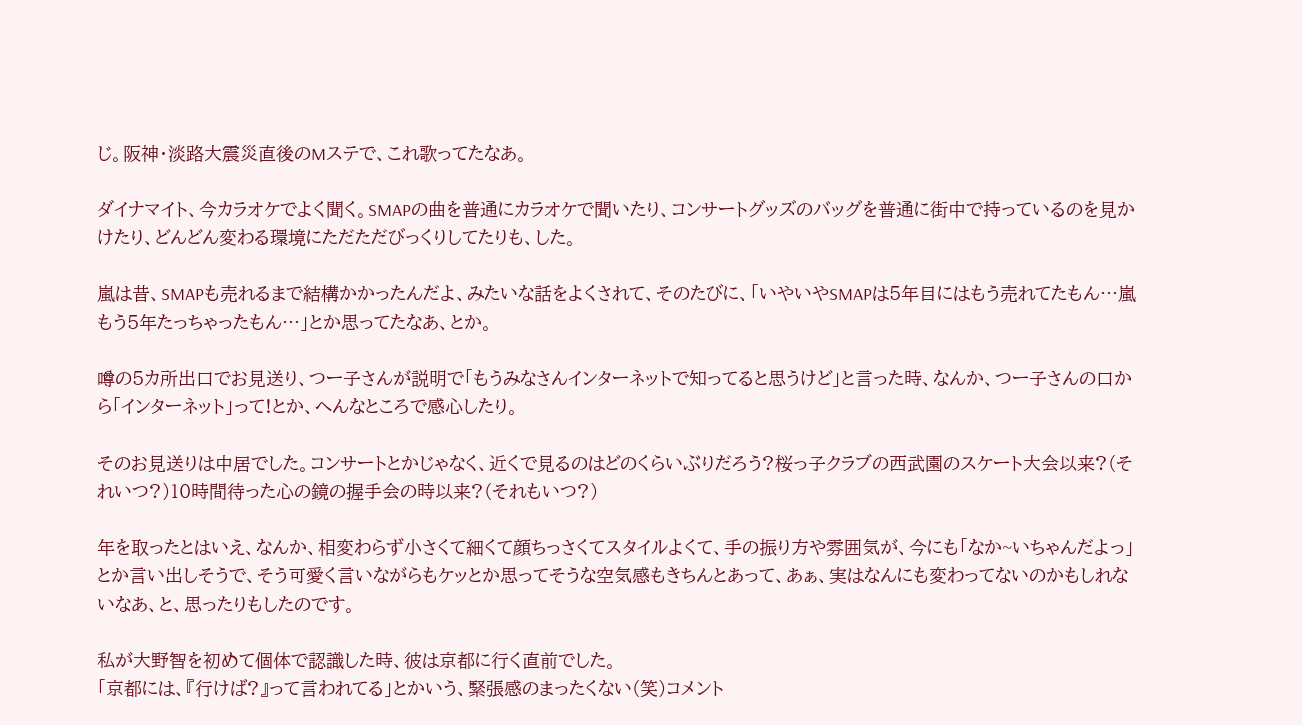じ。阪神・淡路大震災直後のMステで、これ歌ってたなあ。

ダイナマイト、今カラオケでよく聞く。SMAPの曲を普通にカラオケで聞いたり、コンサートグッズのバッグを普通に街中で持っているのを見かけたり、どんどん変わる環境にただただびっくりしてたりも、した。

嵐は昔、SMAPも売れるまで結構かかったんだよ、みたいな話をよくされて、そのたびに、「いやいやSMAPは5年目にはもう売れてたもん…嵐もう5年たっちゃったもん…」とか思ってたなあ、とか。

噂の5カ所出口でお見送り、つー子さんが説明で「もうみなさんインターネットで知ってると思うけど」と言った時、なんか、つー子さんの口から「インターネット」って!とか、へんなところで感心したり。

そのお見送りは中居でした。コンサートとかじゃなく、近くで見るのはどのくらいぶりだろう?桜っ子クラブの西武園のスケート大会以来?(それいつ?)10時間待った心の鏡の握手会の時以来?(それもいつ?)

年を取ったとはいえ、なんか、相変わらず小さくて細くて顔ちっさくてスタイルよくて、手の振り方や雰囲気が、今にも「なか~いちゃんだよっ」とか言い出しそうで、そう可愛く言いながらもケッとか思ってそうな空気感もきちんとあって、あぁ、実はなんにも変わってないのかもしれないなあ、と、思ったりもしたのです。

私が大野智を初めて個体で認識した時、彼は京都に行く直前でした。
「京都には、『行けば?』って言われてる」とかいう、緊張感のまったくない(笑)コメント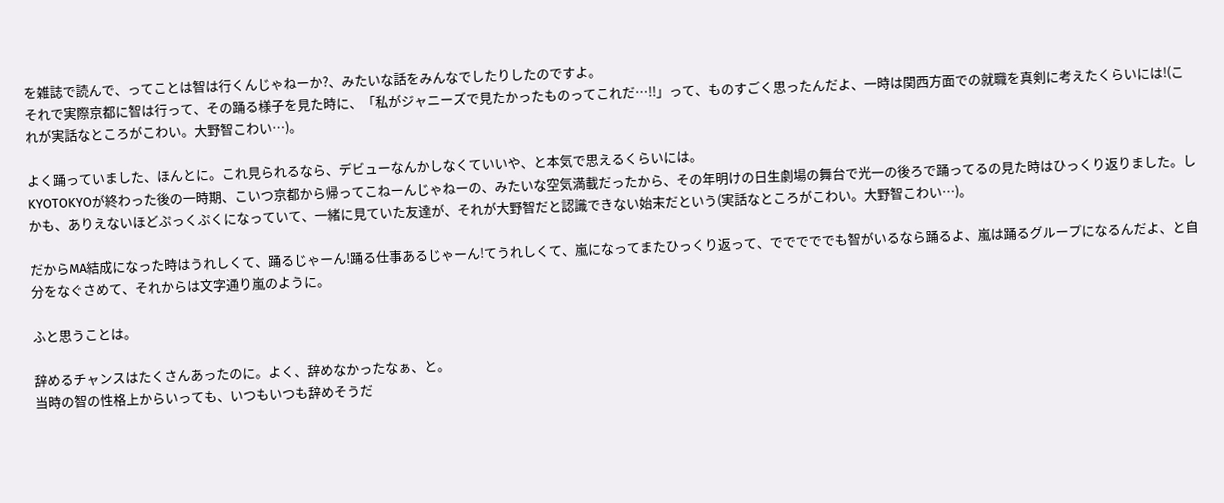を雑誌で読んで、ってことは智は行くんじゃねーか?、みたいな話をみんなでしたりしたのですよ。
それで実際京都に智は行って、その踊る様子を見た時に、「私がジャニーズで見たかったものってこれだ…!!」って、ものすごく思ったんだよ、一時は関西方面での就職を真剣に考えたくらいには!(これが実話なところがこわい。大野智こわい…)。

よく踊っていました、ほんとに。これ見られるなら、デビューなんかしなくていいや、と本気で思えるくらいには。
KYOTOKYOが終わった後の一時期、こいつ京都から帰ってこねーんじゃねーの、みたいな空気満載だったから、その年明けの日生劇場の舞台で光一の後ろで踊ってるの見た時はひっくり返りました。しかも、ありえないほどぷっくぷくになっていて、一緒に見ていた友達が、それが大野智だと認識できない始末だという(実話なところがこわい。大野智こわい…)。

だからMA結成になった時はうれしくて、踊るじゃーん!踊る仕事あるじゃーん!てうれしくて、嵐になってまたひっくり返って、でででででも智がいるなら踊るよ、嵐は踊るグループになるんだよ、と自分をなぐさめて、それからは文字通り嵐のように。

ふと思うことは。

辞めるチャンスはたくさんあったのに。よく、辞めなかったなぁ、と。
当時の智の性格上からいっても、いつもいつも辞めそうだ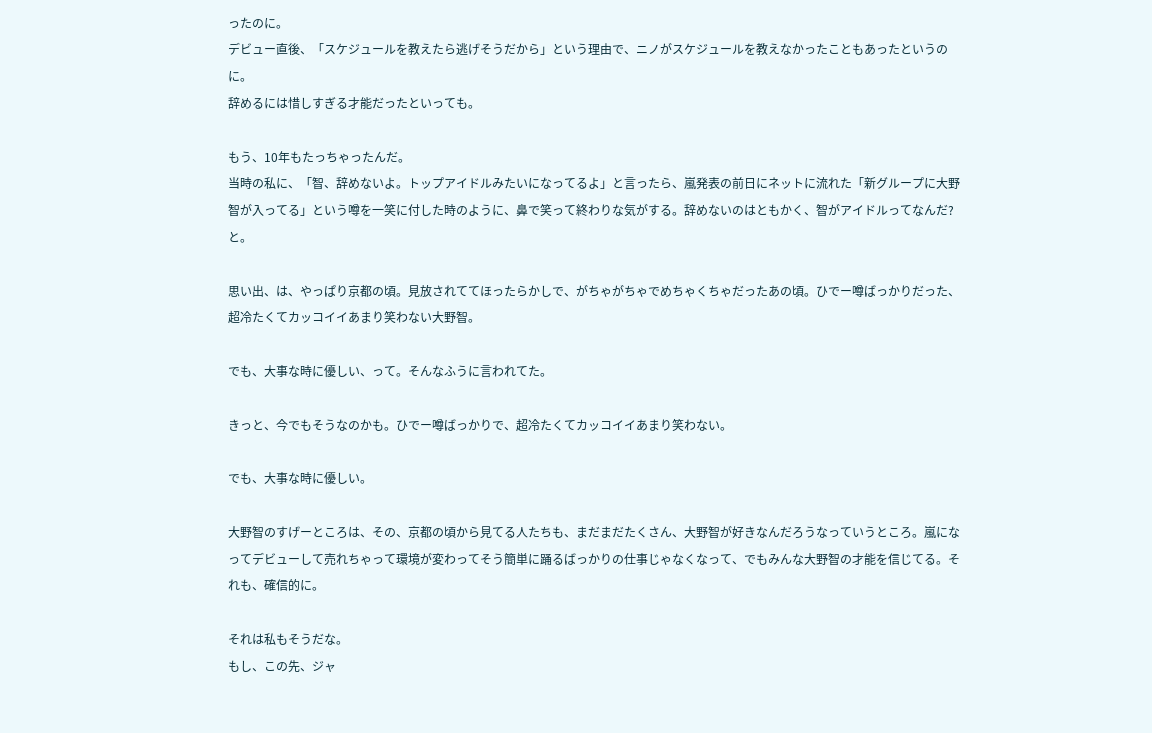ったのに。
デビュー直後、「スケジュールを教えたら逃げそうだから」という理由で、ニノがスケジュールを教えなかったこともあったというのに。
辞めるには惜しすぎる才能だったといっても。

もう、10年もたっちゃったんだ。
当時の私に、「智、辞めないよ。トップアイドルみたいになってるよ」と言ったら、嵐発表の前日にネットに流れた「新グループに大野智が入ってる」という噂を一笑に付した時のように、鼻で笑って終わりな気がする。辞めないのはともかく、智がアイドルってなんだ?と。

思い出、は、やっぱり京都の頃。見放されててほったらかしで、がちゃがちゃでめちゃくちゃだったあの頃。ひでー噂ばっかりだった、超冷たくてカッコイイあまり笑わない大野智。

でも、大事な時に優しい、って。そんなふうに言われてた。

きっと、今でもそうなのかも。ひでー噂ばっかりで、超冷たくてカッコイイあまり笑わない。

でも、大事な時に優しい。

大野智のすげーところは、その、京都の頃から見てる人たちも、まだまだたくさん、大野智が好きなんだろうなっていうところ。嵐になってデビューして売れちゃって環境が変わってそう簡単に踊るばっかりの仕事じゃなくなって、でもみんな大野智の才能を信じてる。それも、確信的に。

それは私もそうだな。
もし、この先、ジャ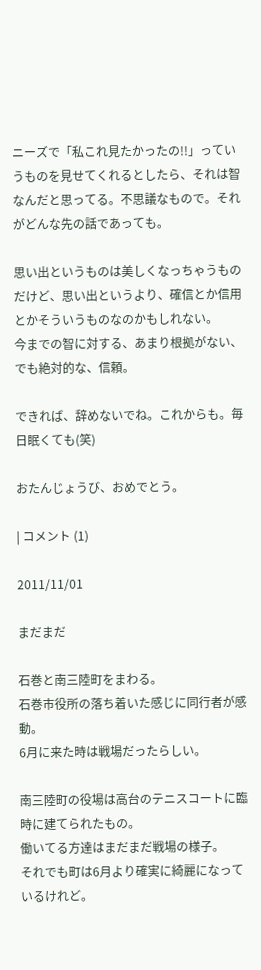ニーズで「私これ見たかったの!!」っていうものを見せてくれるとしたら、それは智なんだと思ってる。不思議なもので。それがどんな先の話であっても。

思い出というものは美しくなっちゃうものだけど、思い出というより、確信とか信用とかそういうものなのかもしれない。
今までの智に対する、あまり根拠がない、でも絶対的な、信頼。

できれば、辞めないでね。これからも。毎日眠くても(笑)

おたんじょうび、おめでとう。

| コメント (1)

2011/11/01

まだまだ

石巻と南三陸町をまわる。
石巻市役所の落ち着いた感じに同行者が感動。
6月に来た時は戦場だったらしい。

南三陸町の役場は高台のテニスコートに臨時に建てられたもの。
働いてる方達はまだまだ戦場の様子。
それでも町は6月より確実に綺麗になっているけれど。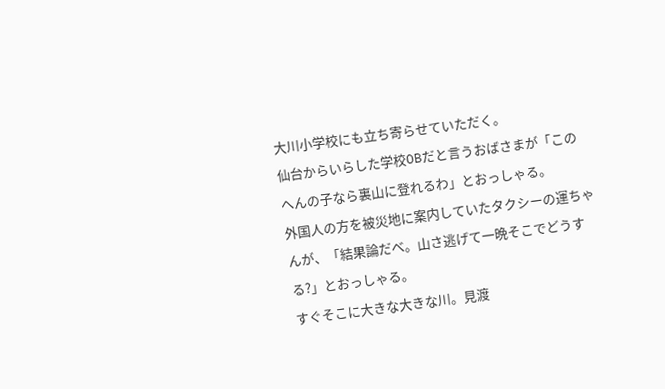大川小学校にも立ち寄らせていただく。
仙台からいらした学校OBだと言うおばさまが「このへんの子なら裏山に登れるわ」とおっしゃる。
外国人の方を被災地に案内していたタクシーの運ちゃんが、「結果論だべ。山さ逃げて一晩そこでどうする?」とおっしゃる。
すぐそこに大きな大きな川。見渡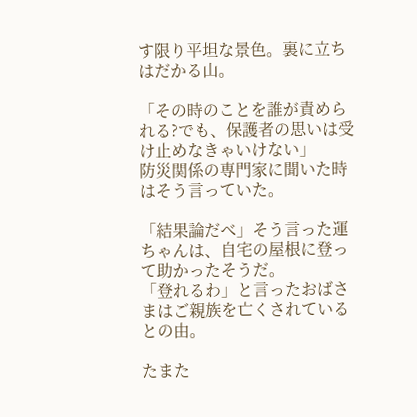す限り平坦な景色。裏に立ちはだかる山。

「その時のことを誰が責められる?でも、保護者の思いは受け止めなきゃいけない」
防災関係の専門家に聞いた時はそう言っていた。

「結果論だべ」そう言った運ちゃんは、自宅の屋根に登って助かったそうだ。
「登れるわ」と言ったおばさまはご親族を亡くされているとの由。

たまた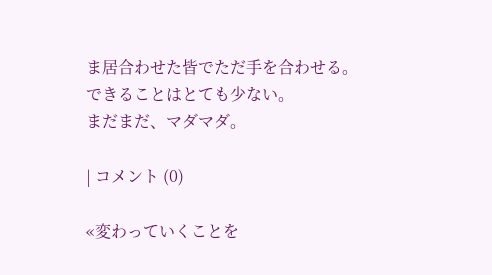ま居合わせた皆でただ手を合わせる。
できることはとても少ない。
まだまだ、マダマダ。

| コメント (0)

«変わっていくことを